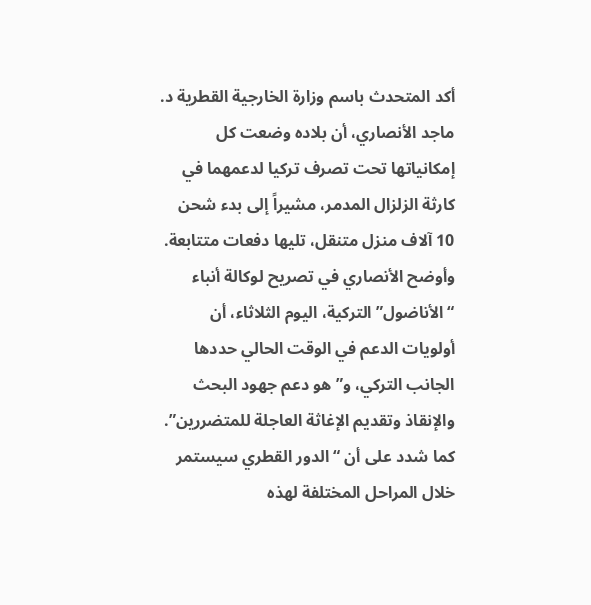أكد المتحدث باسم وزارة الخارجية القطرية د. ماجد الأنصاري، أن بلاده وضعت كل إمكانياتها تحت تصرف تركيا لدعمهما في كارثة الزلزال المدمر، مشيراً إلى بدء شحن 10 آلاف منزل متنقل، تليها دفعات متتابعة. وأوضح الأنصاري في تصريح لوكالة أنباء “الأناضول” التركية، اليوم الثلاثاء، أن أولويات الدعم في الوقت الحالي حددها الجانب التركي، و”هو دعم جهود البحث والإنقاذ وتقديم الإغاثة العاجلة للمتضررين”.
كما شدد على أن “الدور القطري سيستمر خلال المراحل المختلفة لهذه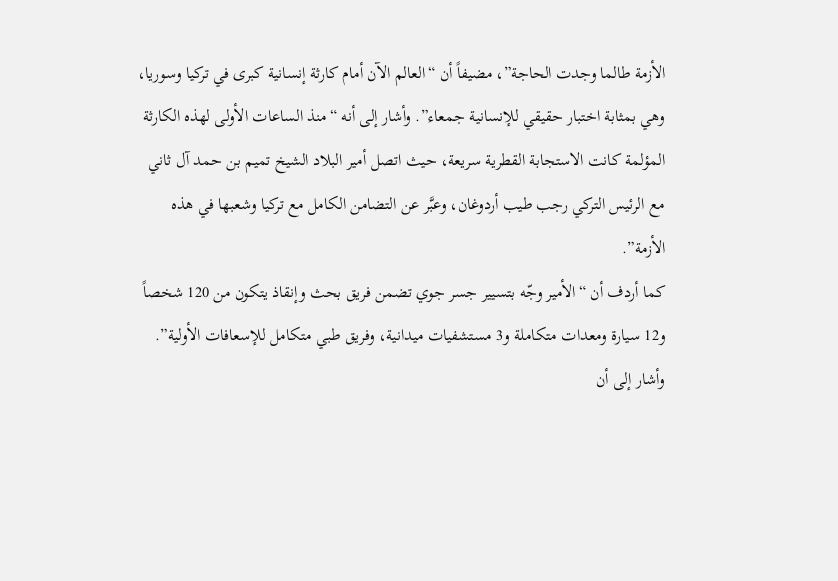الأزمة طالما وجدت الحاجة”، مضيفاً أن “العالم الآن أمام كارثة إنسانية كبرى في تركيا وسوريا، وهي بمثابة اختبار حقيقي للإنسانية جمعاء”. وأشار إلى أنه “منذ الساعات الأولى لهذه الكارثة المؤلمة كانت الاستجابة القطرية سريعة، حيث اتصل أمير البلاد الشيخ تميم بن حمد آل ثاني مع الرئيس التركي رجب طيب أردوغان، وعبَّر عن التضامن الكامل مع تركيا وشعبها في هذه الأزمة”.
كما أردف أن “الأمير وجّه بتسيير جسر جوي تضمن فريق بحث وإنقاذ يتكون من 120 شخصاً و12 سيارة ومعدات متكاملة و3 مستشفيات ميدانية، وفريق طبي متكامل للإسعافات الأولية”. وأشار إلى أن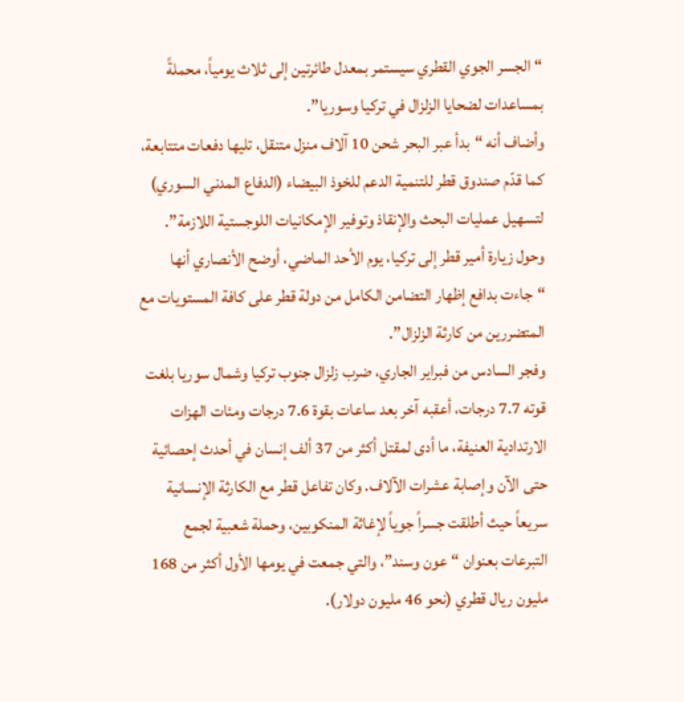“الجسر الجوي القطري سيستمر بمعدل طائرتين إلى ثلاث يومياً، محملةً بمساعدات لضحايا الزلزال في تركيا وسوريا”.
وأضاف أنه “بدأ عبر البحر شحن 10 آلاف منزل متنقل، تليها دفعات متتابعة، كما قدّم صندوق قطر للتنمية الدعم للخوذ البيضاء (الدفاع المدني السوري) لتسهيل عمليات البحث والإنقاذ وتوفير الإمكانيات اللوجستية اللازمة”. وحول زيارة أمير قطر إلى تركيا، يوم الأحد الماضي، أوضح الأنصاري أنها “جاءت بدافع إظهار التضامن الكامل من دولة قطر على كافة المستويات مع المتضررين من كارثة الزلزال”.
وفجر السادس من فبراير الجاري، ضرب زلزال جنوب تركيا وشمال سوريا بلغت قوته 7.7 درجات، أعقبه آخر بعد ساعات بقوة 7.6 درجات ومئات الهزات الارتدادية العنيفة، ما أدى لمقتل أكثر من 37 ألف إنسان في أحدث إحصائية حتى الآن وإصابة عشرات الآلاف. وكان تفاعل قطر مع الكارثة الإنسانية سريعاً حيث أطلقت جسراً جوياً لإغاثة المنكوبين، وحملة شعبية لجمع التبرعات بعنوان “عون وسند”، والتي جمعت في يومها الأول أكثر من 168 مليون ريال قطري (نحو 46 مليون دولار).